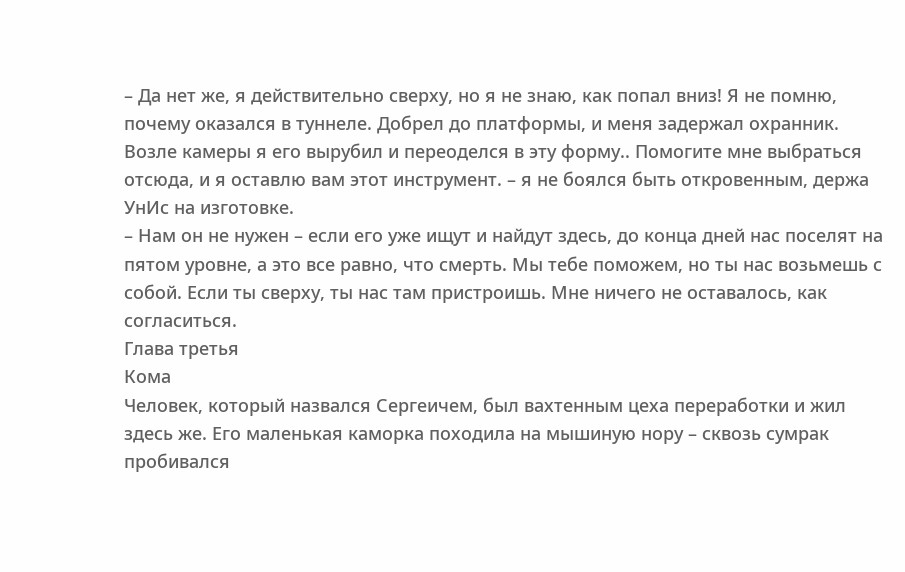– Да нет же, я действительно сверху, но я не знаю, как попал вниз! Я не помню, почему оказался в туннеле. Добрел до платформы, и меня задержал охранник. Возле камеры я его вырубил и переоделся в эту форму.. Помогите мне выбраться отсюда, и я оставлю вам этот инструмент. – я не боялся быть откровенным, держа УнИс на изготовке.
– Нам он не нужен – если его уже ищут и найдут здесь, до конца дней нас поселят на пятом уровне, а это все равно, что смерть. Мы тебе поможем, но ты нас возьмешь с собой. Если ты сверху, ты нас там пристроишь. Мне ничего не оставалось, как согласиться.
Глава третья
Кома
Человек, который назвался Сергеичем, был вахтенным цеха переработки и жил здесь же. Его маленькая каморка походила на мышиную нору – сквозь сумрак пробивался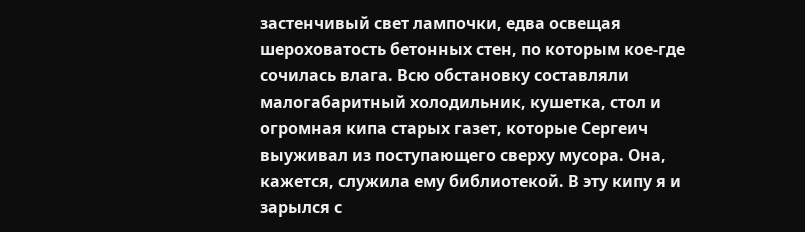застенчивый свет лампочки, едва освещая шероховатость бетонных стен, по которым кое-где сочилась влага. Всю обстановку составляли малогабаритный холодильник, кушетка, стол и огромная кипа старых газет, которые Сергеич выуживал из поступающего сверху мусора. Она, кажется, служила ему библиотекой. В эту кипу я и зарылся с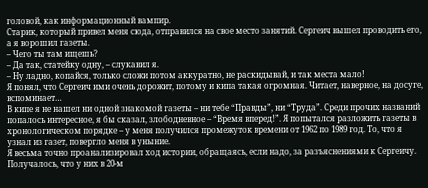головой, как информационный вампир.
Старик, который привел меня сюда, отправился на свое место занятий. Сергеич вышел проводить его, а я ворошил газеты.
– Чего ты там ищешь?
– Да так, статейку одну, – слукавил я.
– Ну ладно, копайся, только сложи потом аккуратно, не раскидывай, и так места мало!
Я понял, что Сергеич ими очень дорожит, потому и кипа такая огромная. Читает, наверное, на досуге, вспоминает…
В кипе я не нашел ни одной знакомой газеты – ни тебе “Правды”, ни “Труда”. Среди прочих названий попалось интересное, я бы сказал, злободневное – “Время вперед!”. Я попытался разложить газеты в хронологическом порядке – у меня получился промежуток времени от 1962 по 1989 год. То, что я узнал из газет, повергло меня в уныние.
Я весьма точно проанализировал ход истории, обращаясь, если надо, за разъяснениями к Сергеичу. Получалось, что у них в 20-м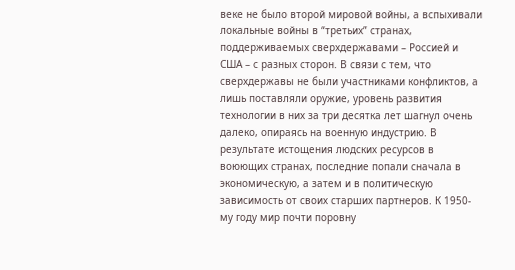веке не было второй мировой войны, а вспыхивали локальные войны в “третьих” странах, поддерживаемых сверхдержавами – Россией и США – с разных сторон. В связи с тем, что сверхдержавы не были участниками конфликтов, а лишь поставляли оружие, уровень развития технологии в них за три десятка лет шагнул очень далеко, опираясь на военную индустрию. В результате истощения людских ресурсов в воюющих странах, последние попали сначала в экономическую, а затем и в политическую зависимость от своих старших партнеров. К 1950-му году мир почти поровну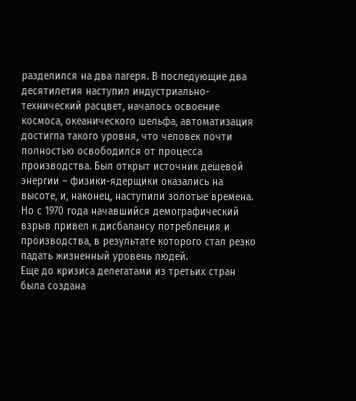разделился на два лагеря. В последующие два десятилетия наступил индустриально-технический расцвет, началось освоение космоса, океанического шельфа, автоматизация достигла такого уровня, что человек почти полностью освободился от процесса производства. Был открыт источник дешевой энергии – физики-ядерщики оказались на высоте, и, наконец, наступили золотые времена. Но с 1970 года начавшийся демографический взрыв привел к дисбалансу потребления и производства, в результате которого стал резко падать жизненный уровень людей.
Еще до кризиса делегатами из третьих стран была создана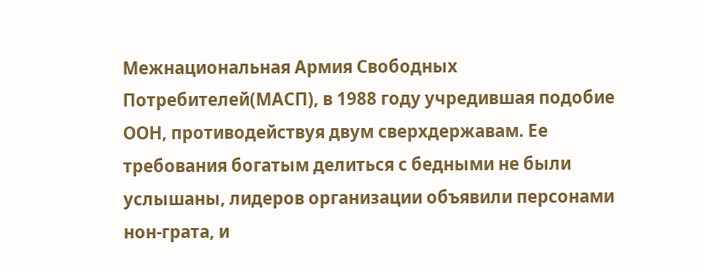Межнациональная Армия Свободных Потребителей(МАСП), в 1988 году учредившая подобие ООН, противодействуя двум сверхдержавам. Ее требования богатым делиться с бедными не были услышаны, лидеров организации объявили персонами нон-грата, и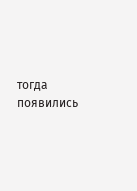тогда появились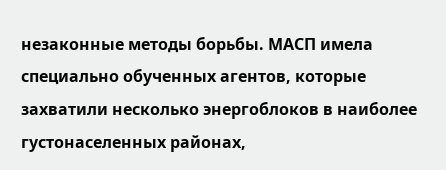незаконные методы борьбы. МАСП имела специально обученных агентов, которые захватили несколько энергоблоков в наиболее густонаселенных районах,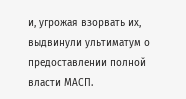и, угрожая взорвать их, выдвинули ультиматум о предоставлении полной власти МАСП.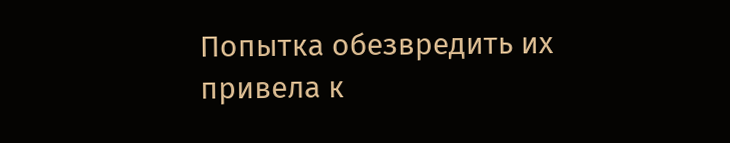Попытка обезвредить их привела к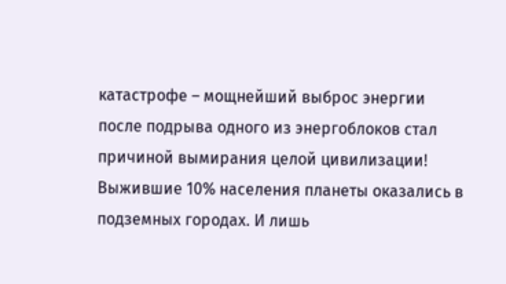катастрофе – мощнейший выброс энергии после подрыва одного из энергоблоков стал причиной вымирания целой цивилизации! Выжившие 10% населения планеты оказались в подземных городах. И лишь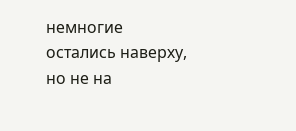немногие остались наверху, но не на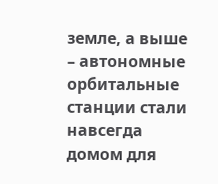земле, а выше – автономные орбитальные станции стали навсегда домом для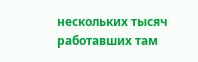нескольких тысяч работавших там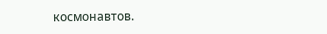космонавтов.